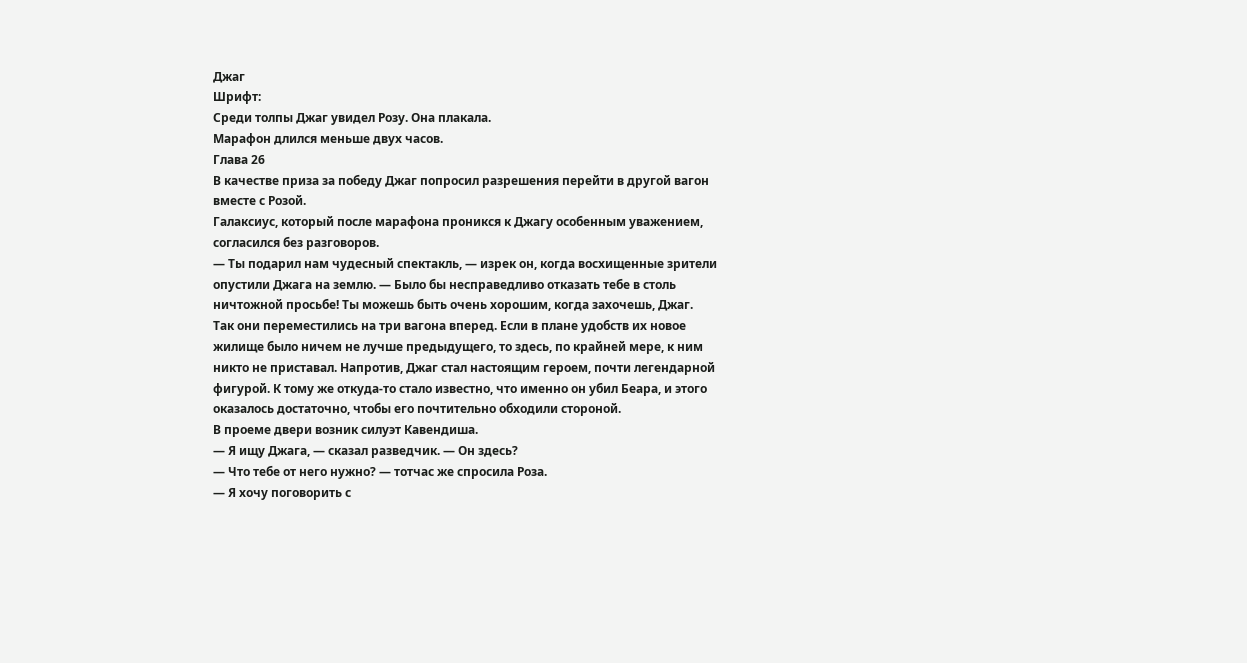Джаг
Шрифт:
Среди толпы Джаг увидел Розу. Она плакала.
Марафон длился меньше двух часов.
Глава 26
В качестве приза за победу Джаг попросил разрешения перейти в другой вагон вместе с Розой.
Галаксиус, который после марафона проникся к Джагу особенным уважением, согласился без разговоров.
— Ты подарил нам чудесный спектакль, — изрек он, когда восхищенные зрители опустили Джага на землю. — Было бы несправедливо отказать тебе в столь ничтожной просьбе! Ты можешь быть очень хорошим, когда захочешь, Джаг.
Так они переместились на три вагона вперед. Если в плане удобств их новое жилище было ничем не лучше предыдущего, то здесь, по крайней мере, к ним никто не приставал. Напротив, Джаг стал настоящим героем, почти легендарной фигурой. К тому же откуда-то стало известно, что именно он убил Беара, и этого оказалось достаточно, чтобы его почтительно обходили стороной.
В проеме двери возник силуэт Кавендиша.
— Я ищу Джага, — сказал разведчик. — Он здесь?
— Что тебе от него нужно? — тотчас же спросила Роза.
— Я хочу поговорить с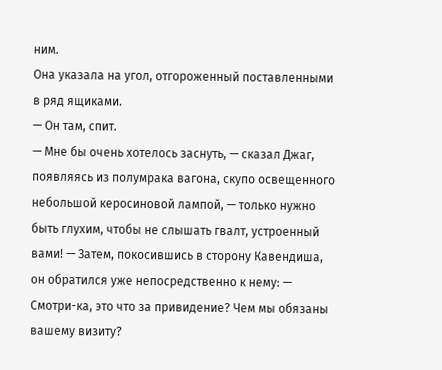ним.
Она указала на угол, отгороженный поставленными в ряд ящиками.
— Он там, спит.
— Мне бы очень хотелось заснуть, — сказал Джаг, появляясь из полумрака вагона, скупо освещенного небольшой керосиновой лампой, — только нужно быть глухим, чтобы не слышать гвалт, устроенный вами! — Затем, покосившись в сторону Кавендиша, он обратился уже непосредственно к нему: — Смотри-ка, это что за привидение? Чем мы обязаны вашему визиту?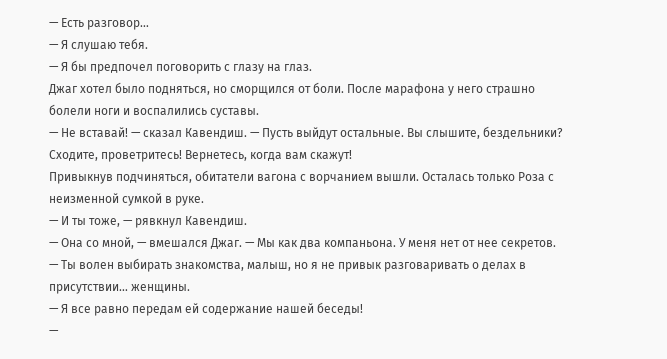— Есть разговор…
— Я слушаю тебя.
— Я бы предпочел поговорить с глазу на глаз.
Джаг хотел было подняться, но сморщился от боли. После марафона у него страшно болели ноги и воспалились суставы.
— Не вставай! — сказал Кавендиш. — Пусть выйдут остальные. Вы слышите, бездельники? Сходите, проветритесь! Вернетесь, когда вам скажут!
Привыкнув подчиняться, обитатели вагона с ворчанием вышли. Осталась только Роза с неизменной сумкой в руке.
— И ты тоже, — рявкнул Кавендиш.
— Она со мной, — вмешался Джаг. — Мы как два компаньона. У меня нет от нее секретов.
— Ты волен выбирать знакомства, малыш, но я не привык разговаривать о делах в присутствии… женщины.
— Я все равно передам ей содержание нашей беседы!
—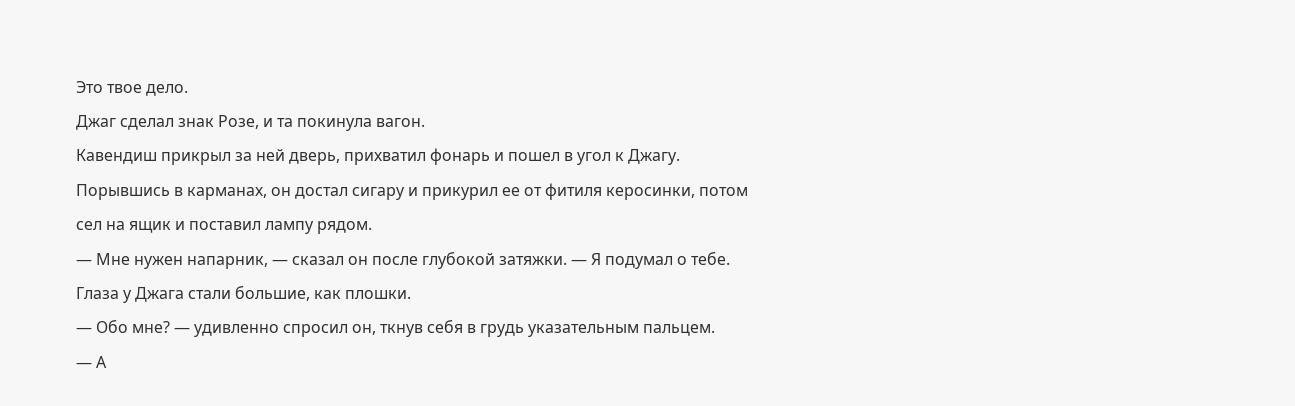Это твое дело.
Джаг сделал знак Розе, и та покинула вагон.
Кавендиш прикрыл за ней дверь, прихватил фонарь и пошел в угол к Джагу. Порывшись в карманах, он достал сигару и прикурил ее от фитиля керосинки, потом сел на ящик и поставил лампу рядом.
— Мне нужен напарник, — сказал он после глубокой затяжки. — Я подумал о тебе.
Глаза у Джага стали большие, как плошки.
— Обо мне? — удивленно спросил он, ткнув себя в грудь указательным пальцем.
— А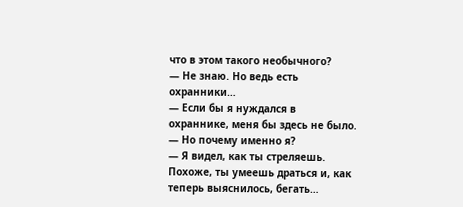что в этом такого необычного?
— Не знаю. Но ведь есть охранники…
— Если бы я нуждался в охраннике, меня бы здесь не было.
— Но почему именно я?
— Я видел, как ты стреляешь. Похоже, ты умеешь драться и, как теперь выяснилось, бегать…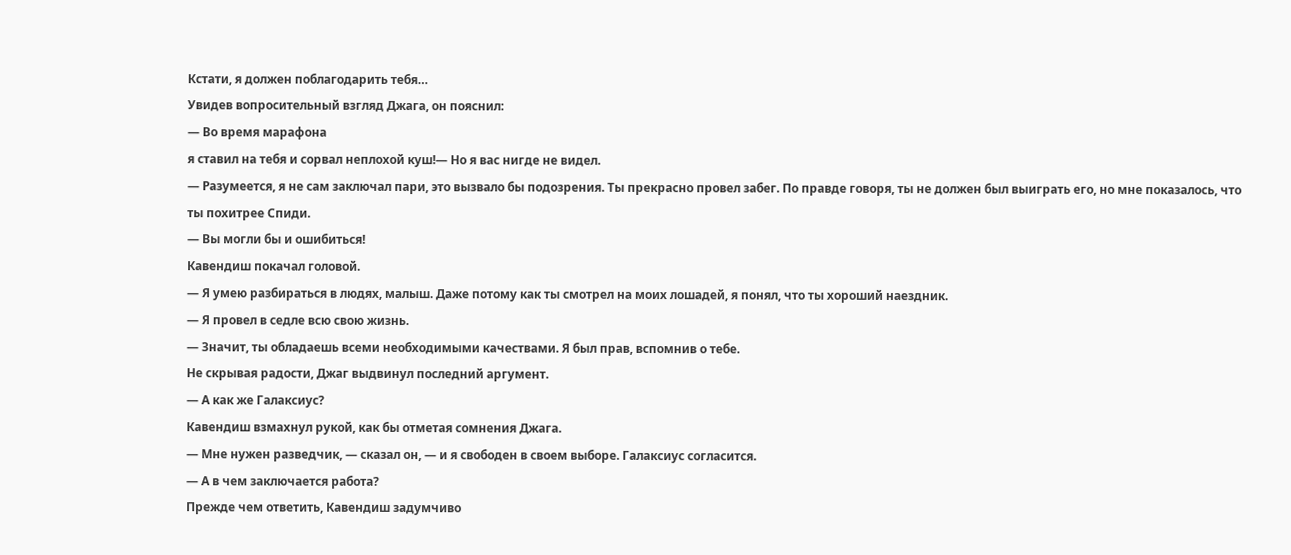Кстати, я должен поблагодарить тебя…
Увидев вопросительный взгляд Джага, он пояснил:
— Во время марафона
я ставил на тебя и сорвал неплохой куш!— Но я вас нигде не видел.
— Разумеется, я не сам заключал пари, это вызвало бы подозрения. Ты прекрасно провел забег. По правде говоря, ты не должен был выиграть его, но мне показалось, что ты похитрее Спиди.
— Вы могли бы и ошибиться!
Кавендиш покачал головой.
— Я умею разбираться в людях, малыш. Даже потому как ты смотрел на моих лошадей, я понял, что ты хороший наездник.
— Я провел в седле всю свою жизнь.
— Значит, ты обладаешь всеми необходимыми качествами. Я был прав, вспомнив о тебе.
Не скрывая радости, Джаг выдвинул последний аргумент.
— А как же Галаксиус?
Кавендиш взмахнул рукой, как бы отметая сомнения Джага.
— Мне нужен разведчик, — сказал он, — и я свободен в своем выборе. Галаксиус согласится.
— А в чем заключается работа?
Прежде чем ответить, Кавендиш задумчиво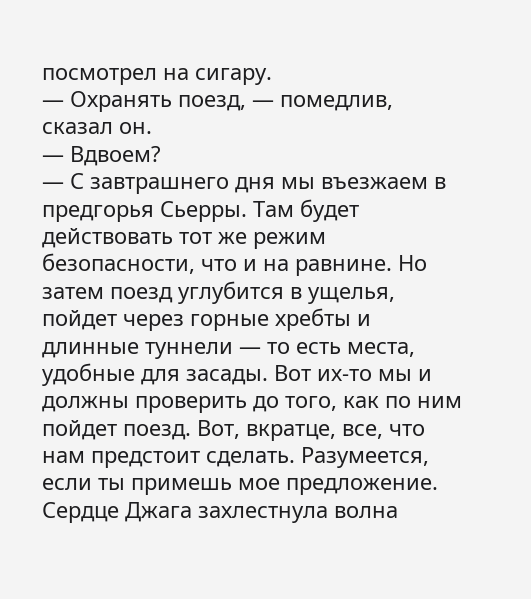посмотрел на сигару.
— Охранять поезд, — помедлив, сказал он.
— Вдвоем?
— С завтрашнего дня мы въезжаем в предгорья Сьерры. Там будет действовать тот же режим безопасности, что и на равнине. Но затем поезд углубится в ущелья, пойдет через горные хребты и длинные туннели — то есть места, удобные для засады. Вот их-то мы и должны проверить до того, как по ним пойдет поезд. Вот, вкратце, все, что нам предстоит сделать. Разумеется, если ты примешь мое предложение.
Сердце Джага захлестнула волна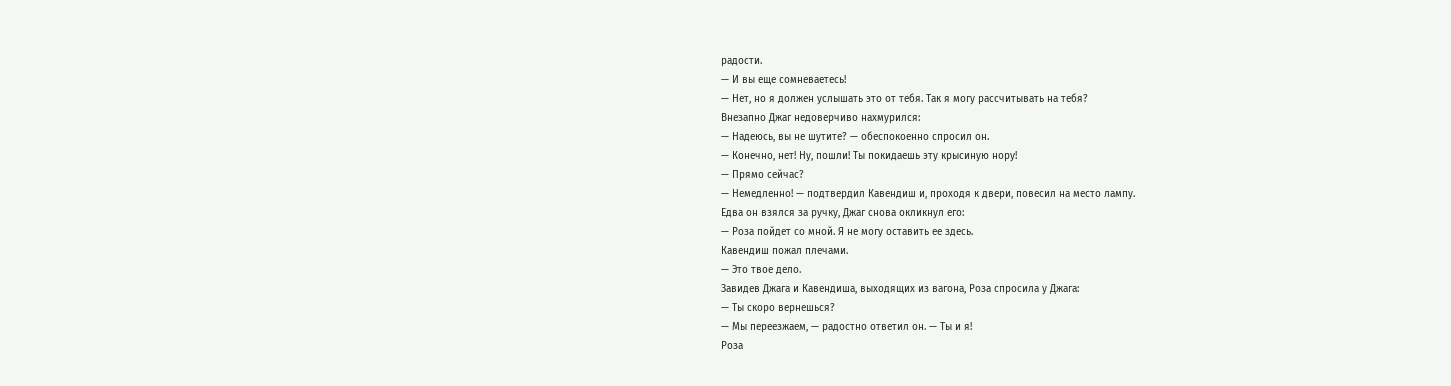радости.
— И вы еще сомневаетесь!
— Нет, но я должен услышать это от тебя. Так я могу рассчитывать на тебя?
Внезапно Джаг недоверчиво нахмурился:
— Надеюсь, вы не шутите? — обеспокоенно спросил он.
— Конечно, нет! Ну, пошли! Ты покидаешь эту крысиную нору!
— Прямо сейчас?
— Немедленно! — подтвердил Кавендиш и, проходя к двери, повесил на место лампу.
Едва он взялся за ручку, Джаг снова окликнул его:
— Роза пойдет со мной. Я не могу оставить ее здесь.
Кавендиш пожал плечами.
— Это твое дело.
Завидев Джага и Кавендиша, выходящих из вагона, Роза спросила у Джага:
— Ты скоро вернешься?
— Мы переезжаем, — радостно ответил он. — Ты и я!
Роза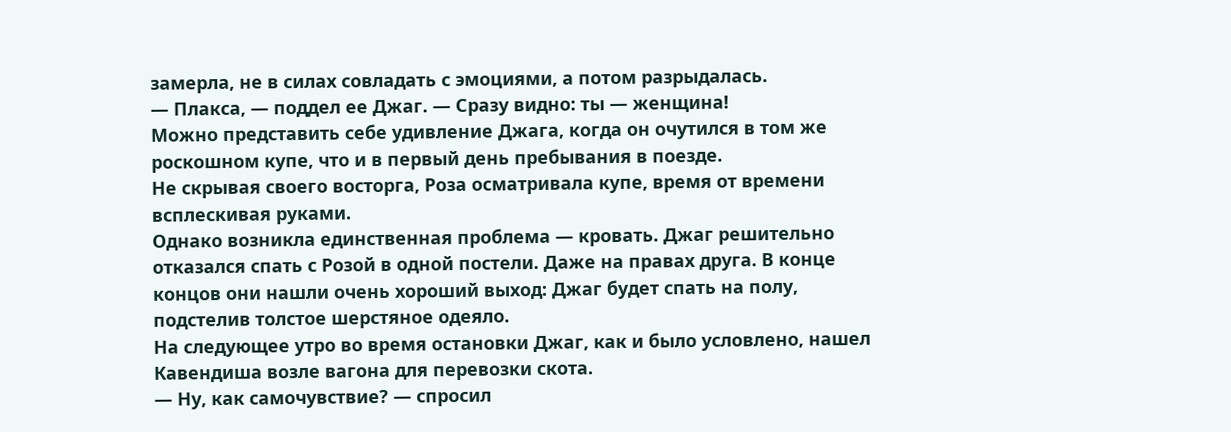замерла, не в силах совладать с эмоциями, а потом разрыдалась.
— Плакса, — поддел ее Джаг. — Сразу видно: ты — женщина!
Можно представить себе удивление Джага, когда он очутился в том же роскошном купе, что и в первый день пребывания в поезде.
Не скрывая своего восторга, Роза осматривала купе, время от времени всплескивая руками.
Однако возникла единственная проблема — кровать. Джаг решительно отказался спать с Розой в одной постели. Даже на правах друга. В конце концов они нашли очень хороший выход: Джаг будет спать на полу, подстелив толстое шерстяное одеяло.
На следующее утро во время остановки Джаг, как и было условлено, нашел Кавендиша возле вагона для перевозки скота.
— Ну, как самочувствие? — спросил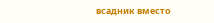всадник вместо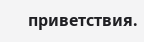приветствия.